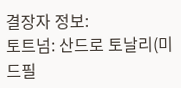결장자 정보:
토트넘: 산드로 토날리(미드필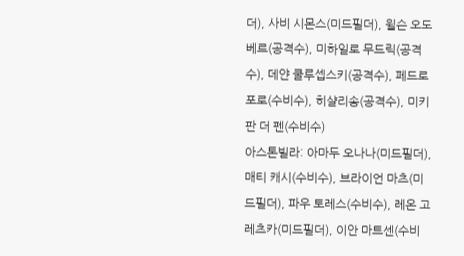더), 사비 시몬스(미드필더), 윌슨 오도베르(공격수), 미하일로 무드릭(공격수), 데얀 쿨루셉스키(공격수), 페드로 포로(수비수), 히샬리송(공격수), 미키 판 더 펜(수비수)
아스톤빌라: 아마두 오나나(미드필더), 매티 캐시(수비수), 브라이언 마츠(미드필더), 파우 토레스(수비수), 레온 고레츠카(미드필더), 이안 마트센(수비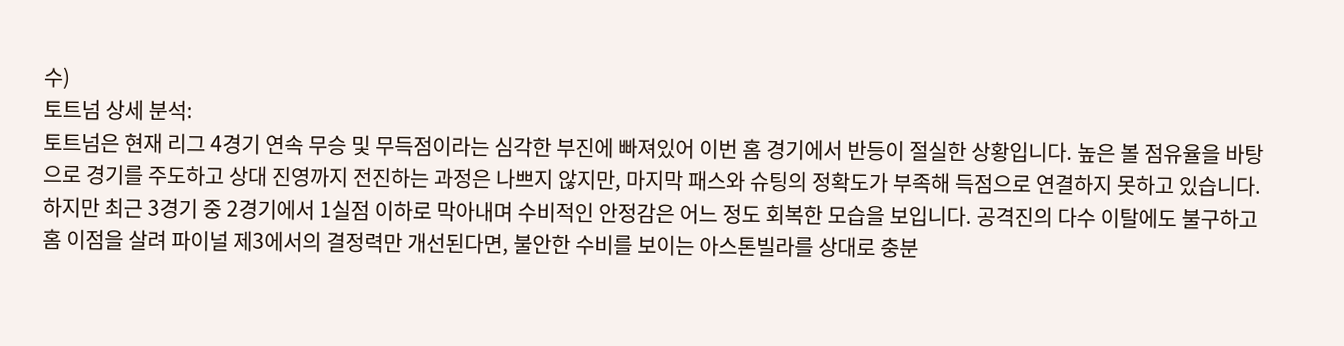수)
토트넘 상세 분석:
토트넘은 현재 리그 4경기 연속 무승 및 무득점이라는 심각한 부진에 빠져있어 이번 홈 경기에서 반등이 절실한 상황입니다. 높은 볼 점유율을 바탕으로 경기를 주도하고 상대 진영까지 전진하는 과정은 나쁘지 않지만, 마지막 패스와 슈팅의 정확도가 부족해 득점으로 연결하지 못하고 있습니다.
하지만 최근 3경기 중 2경기에서 1실점 이하로 막아내며 수비적인 안정감은 어느 정도 회복한 모습을 보입니다. 공격진의 다수 이탈에도 불구하고 홈 이점을 살려 파이널 제3에서의 결정력만 개선된다면, 불안한 수비를 보이는 아스톤빌라를 상대로 충분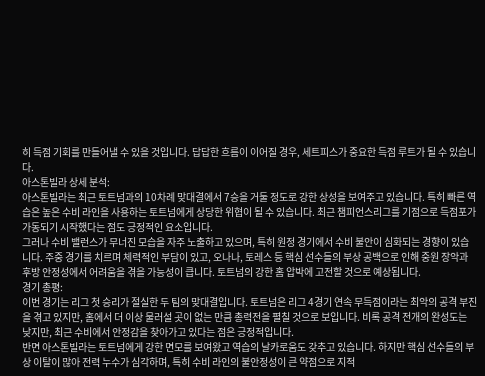히 득점 기회를 만들어낼 수 있을 것입니다. 답답한 흐름이 이어질 경우, 세트피스가 중요한 득점 루트가 될 수 있습니다.
아스톤빌라 상세 분석:
아스톤빌라는 최근 토트넘과의 10차례 맞대결에서 7승을 거둘 정도로 강한 상성을 보여주고 있습니다. 특히 빠른 역습은 높은 수비 라인을 사용하는 토트넘에게 상당한 위협이 될 수 있습니다. 최근 챔피언스리그를 기점으로 득점포가 가동되기 시작했다는 점도 긍정적인 요소입니다.
그러나 수비 밸런스가 무너진 모습을 자주 노출하고 있으며, 특히 원정 경기에서 수비 불안이 심화되는 경향이 있습니다. 주중 경기를 치르며 체력적인 부담이 있고, 오나나, 토레스 등 핵심 선수들의 부상 공백으로 인해 중원 장악과 후방 안정성에서 어려움을 겪을 가능성이 큽니다. 토트넘의 강한 홈 압박에 고전할 것으로 예상됩니다.
경기 총평:
이번 경기는 리그 첫 승리가 절실한 두 팀의 맞대결입니다. 토트넘은 리그 4경기 연속 무득점이라는 최악의 공격 부진을 겪고 있지만, 홈에서 더 이상 물러설 곳이 없는 만큼 총력전을 펼칠 것으로 보입니다. 비록 공격 전개의 완성도는 낮지만, 최근 수비에서 안정감을 찾아가고 있다는 점은 긍정적입니다.
반면 아스톤빌라는 토트넘에게 강한 면모를 보여왔고 역습의 날카로움도 갖추고 있습니다. 하지만 핵심 선수들의 부상 이탈이 많아 전력 누수가 심각하며, 특히 수비 라인의 불안정성이 큰 약점으로 지적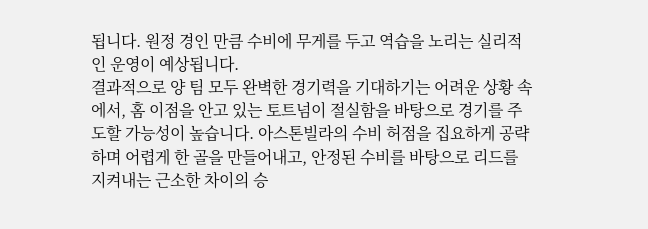됩니다. 원정 경인 만큼 수비에 무게를 두고 역습을 노리는 실리적인 운영이 예상됩니다.
결과적으로 양 팀 모두 완벽한 경기력을 기대하기는 어려운 상황 속에서, 홈 이점을 안고 있는 토트넘이 절실함을 바탕으로 경기를 주도할 가능성이 높습니다. 아스톤빌라의 수비 허점을 집요하게 공략하며 어렵게 한 골을 만들어내고, 안정된 수비를 바탕으로 리드를 지켜내는 근소한 차이의 승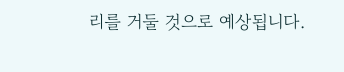리를 거둘 것으로 예상됩니다.